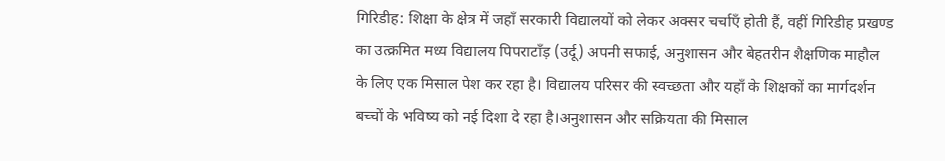गिरिडीह: शिक्षा के क्षेत्र में जहाँ सरकारी विद्यालयों को लेकर अक्सर चर्चाएँ होती हैं, वहीं गिरिडीह प्रखण्ड का उत्क्रमित मध्य विद्यालय पिपराटाँड़ (उर्दू) अपनी सफाई, अनुशासन और बेहतरीन शैक्षणिक माहौल के लिए एक मिसाल पेश कर रहा है। विद्यालय परिसर की स्वच्छता और यहाँ के शिक्षकों का मार्गदर्शन बच्चों के भविष्य को नई दिशा दे रहा है।अनुशासन और सक्रियता की मिसाल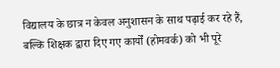विद्यालय के छात्र न केवल अनुशासन के साथ पढ़ाई कर रहे हैं, बल्कि शिक्षक द्वारा दिए गए कार्यों (होमवर्क) को भी पूरे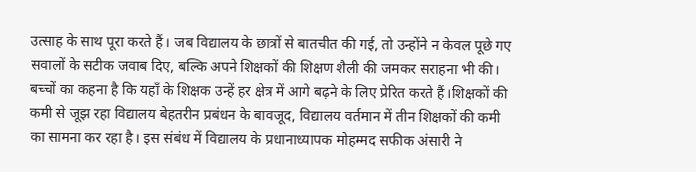उत्साह के साथ पूरा करते हैं। जब विद्यालय के छात्रों से बातचीत की गई, तो उन्होंने न केवल पूछे गए सवालों के सटीक जवाब दिए, बल्कि अपने शिक्षकों की शिक्षण शैली की जमकर सराहना भी की। बच्चों का कहना है कि यहाँ के शिक्षक उन्हें हर क्षेत्र में आगे बढ़ने के लिए प्रेरित करते हैं।शिक्षकों की कमी से जूझ रहा विद्यालय बेहतरीन प्रबंधन के बावजूद, विद्यालय वर्तमान में तीन शिक्षकों की कमी का सामना कर रहा है। इस संबंध में विद्यालय के प्रधानाध्यापक मोहम्मद सफीक अंसारी ने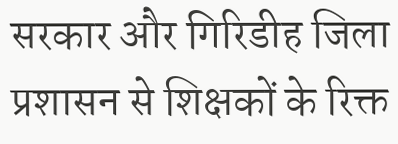सरकार और गिरिडीह जिला प्रशासन से शिक्षकों के रिक्त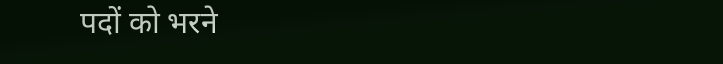पदों को भरने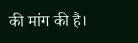की मांग की है।